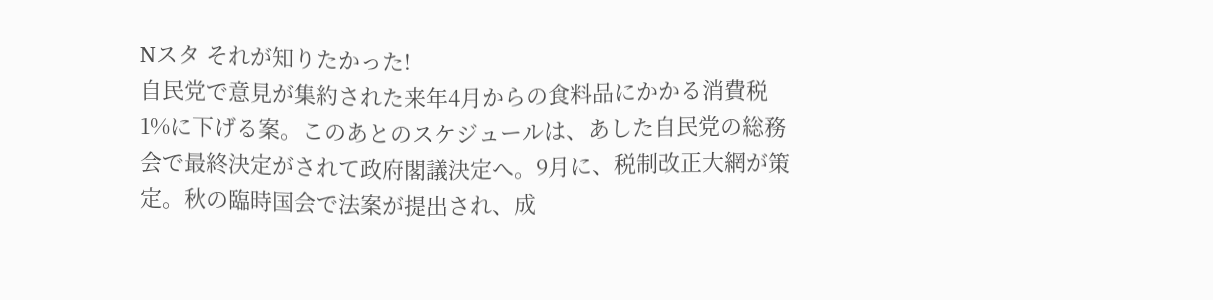Nスタ それが知りたかった!
自民党で意見が集約された来年4月からの食料品にかかる消費税1%に下げる案。このあとのスケジュールは、あした自民党の総務会で最終決定がされて政府閣議決定へ。9月に、税制改正大網が策定。秋の臨時国会で法案が提出され、成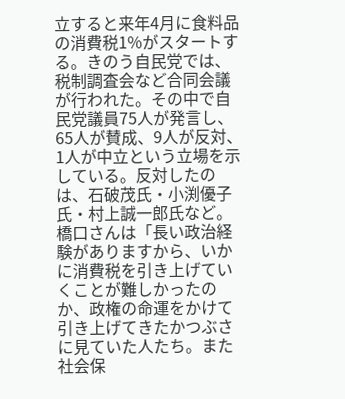立すると来年4月に食料品の消費税1%がスタートする。きのう自民党では、税制調査会など合同会議が行われた。その中で自民党議員75人が発言し、65人が賛成、9人が反対、1人が中立という立場を示している。反対したのは、石破茂氏・小渕優子氏・村上誠一郎氏など。橋口さんは「長い政治経験がありますから、いかに消費税を引き上げていくことが難しかったのか、政権の命運をかけて引き上げてきたかつぶさに見ていた人たち。また社会保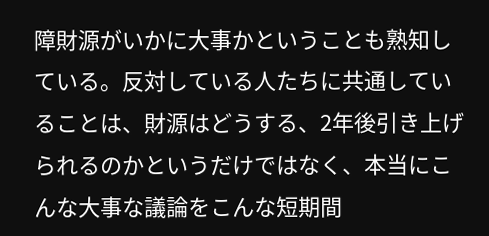障財源がいかに大事かということも熟知している。反対している人たちに共通していることは、財源はどうする、2年後引き上げられるのかというだけではなく、本当にこんな大事な議論をこんな短期間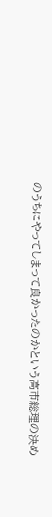のうちにやってしまって良かったのかという高市総理の決め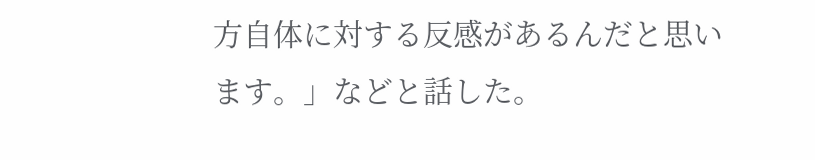方自体に対する反感があるんだと思います。」などと話した。